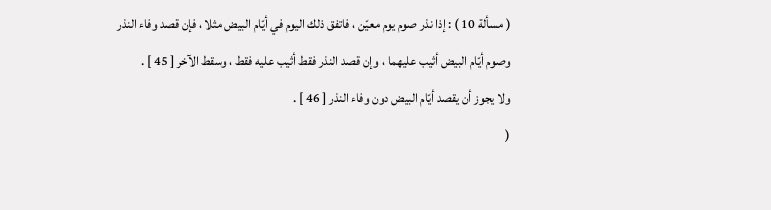( مسألة 10 ) : إذا نذر صوم يوم معيّن ، فاتفق ذلك اليوم في أيّام البيض مثلا ، فإن قصد وفاء النذر وصوم أيّام البيض أثيب عليهما ، وإن قصد النذر فقط أثيب عليه فقط ، وسقط الآخر [ 45 ] .
ولا يجوز أن يقصد أيّام البيض دون وفاء النذر [ 46 ] .
(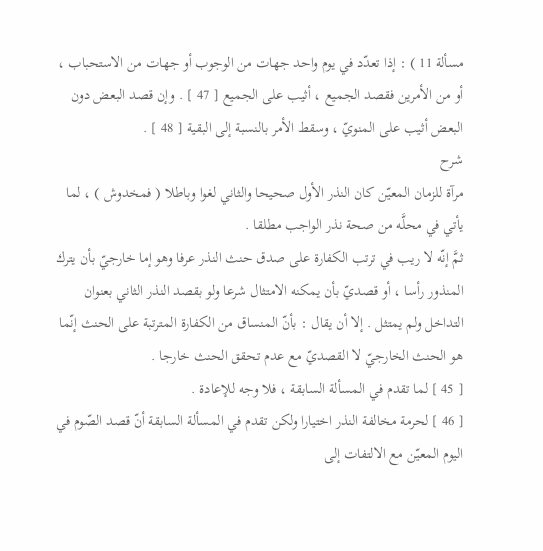مسألة 11 ) : إذا تعدّد في يوم واحد جهات من الوجوب أو جهات من الاستحباب ، أو من الأمرين فقصد الجميع ، أثيب على الجميع [ 47 ] . وإن قصد البعض دون البعض أثيب على المنويّ ، وسقط الأمر بالنسبة إلى البقية [ 48 ] .
شرح
مرآة للزمان المعيّن كان النذر الأول صحيحا والثاني لغوا وباطلا ( فمخدوش ) ، لما يأتي في محلَّه من صحة نذر الواجب مطلقا .
ثمَّ إنّه لا ريب في ترتب الكفارة على صدق حنث النذر عرفا وهو إما خارجيّ بأن يترك المنذور رأسا ، أو قصديّ بأن يمكنه الامتثال شرعا ولو بقصد النذر الثاني بعنوان التداخل ولم يمتثل . إلا أن يقال : بأنّ المنساق من الكفارة المترتبة على الحنث إنّما هو الحنث الخارجيّ لا القصديّ مع عدم تحقق الحنث خارجا .
[ 45 ] لما تقدم في المسألة السابقة ، فلا وجه للإعادة .
[ 46 ] لحرمة مخالفة النذر اختيارا ولكن تقدم في المسألة السابقة أنّ قصد الصّوم في اليوم المعيّن مع الالتفات إلى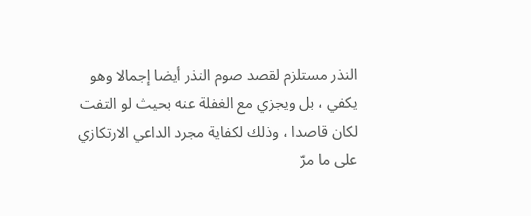النذر مستلزم لقصد صوم النذر أيضا إجمالا وهو يكفي ، بل ويجزي مع الغفلة عنه بحيث لو التفت لكان قاصدا ، وذلك لكفاية مجرد الداعي الارتكازي على ما مرّ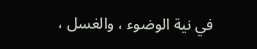في نية الوضوء ، والغسل ،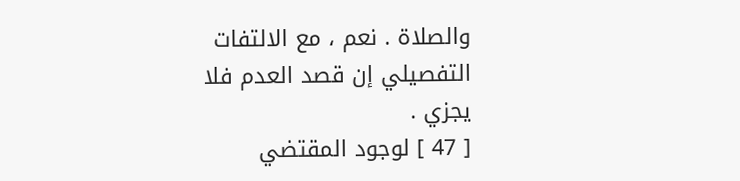والصلاة . نعم ، مع الالتفات التفصيلي إن قصد العدم فلا يجزي .
[ 47 ] لوجود المقتضي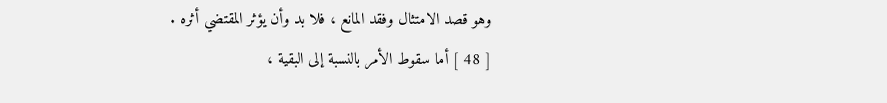وهو قصد الامتثال وفقد المانع ، فلا بد وأن يؤثر المقتضي أثره .
[ 48 ] أما سقوط الأمر بالنسبة إلى البقية ،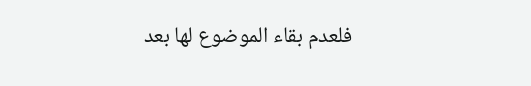فلعدم بقاء الموضوع لها بعد